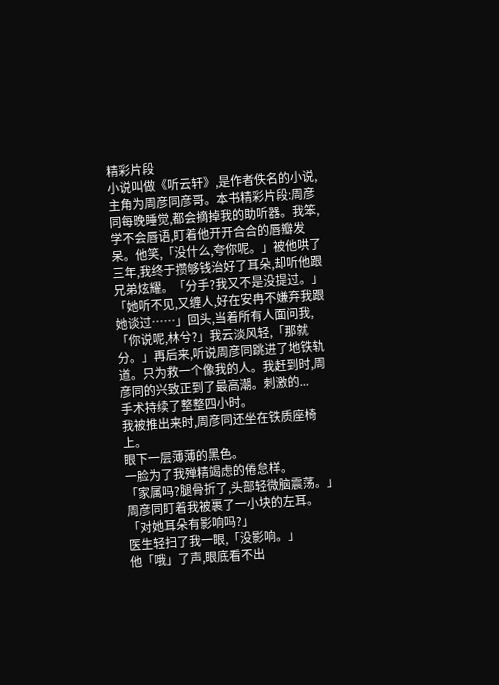精彩片段
小说叫做《听云轩》,是作者佚名的小说,主角为周彦同彦哥。本书精彩片段:周彦同每晚睡觉,都会摘掉我的助听器。我笨,学不会唇语,盯着他开开合合的唇瓣发呆。他笑,「没什么,夸你呢。」被他哄了三年,我终于攒够钱治好了耳朵,却听他跟兄弟炫耀。「分手?我又不是没提过。」「她听不见,又缠人,好在安冉不嫌弃我跟她谈过……」回头,当着所有人面问我,「你说呢,林兮?」我云淡风轻,「那就分。」再后来,听说周彦同跳进了地铁轨道。只为救一个像我的人。我赶到时,周彦同的兴致正到了最高潮。刺激的...
手术持续了整整四小时。
我被推出来时,周彦同还坐在铁质座椅上。
眼下一层薄薄的黑色。
一脸为了我殚精竭虑的倦怠样。
「家属吗?腿骨折了,头部轻微脑震荡。」
周彦同盯着我被裹了一小块的左耳。
「对她耳朵有影响吗?」
医生轻扫了我一眼,「没影响。」
他「哦」了声,眼底看不出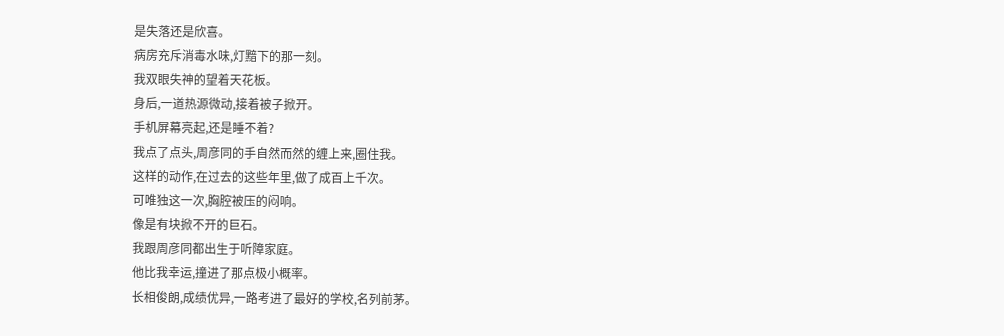是失落还是欣喜。
病房充斥消毒水味,灯黯下的那一刻。
我双眼失神的望着天花板。
身后,一道热源微动,接着被子掀开。
手机屏幕亮起,还是睡不着?
我点了点头,周彦同的手自然而然的缠上来,圈住我。
这样的动作,在过去的这些年里,做了成百上千次。
可唯独这一次,胸腔被压的闷响。
像是有块掀不开的巨石。
我跟周彦同都出生于听障家庭。
他比我幸运,撞进了那点极小概率。
长相俊朗,成绩优异,一路考进了最好的学校,名列前茅。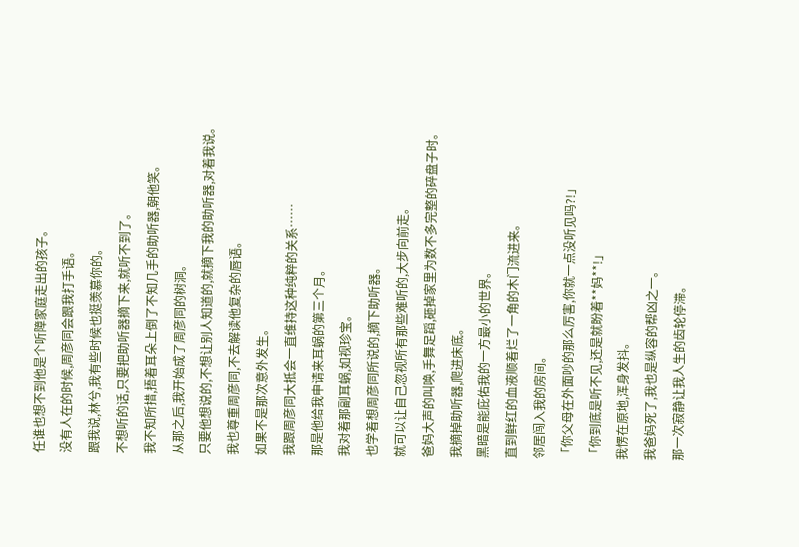任谁也想不到他是个听障家庭走出的孩子。
没有人在的时候,周彦同会跟我打手语。
跟我说,林兮,我有些时候也挺羡慕你的。
不想听的话,只要把助听器摘下来,就听不到了。
我不知所措,捂着耳朵上倒了不知几手的助听器,朝他笑。
从那之后,我开始成了周彦同的树洞。
只要他想说的,不想让别人知道的,就摘下我的助听器,对着我说。
我也尊重周彦同,不去解读他复杂的唇语。
如果不是那次意外发生。
我跟周彦同大抵会一直维持这种纯粹的关系……
那是他给我申请来耳蜗的第三个月。
我对着那副耳蜗,如视珍宝。
也学着想周彦同所说的,摘下助听器。
就可以让自己忽视所有那些难听的,大步向前走。
爸妈大声的叫唤,手舞足蹈,砸掉家里为数不多完整的碎盘子时。
我摘掉助听器,爬进床底。
黑暗是能庇佑我的一方最小的世界。
直到鲜红的血液顺着烂了一角的木门流进来。
邻居闯入我的房间。
「你父母在外面吵的那么厉害,你就一点没听见吗?!」
「你到底是听不见,还是就盼着**妈**!」
我愣在原地,浑身发抖。
我爸妈死了,我也是纵容的帮凶之一。
那一次寂静让我人生的齿轮停滞。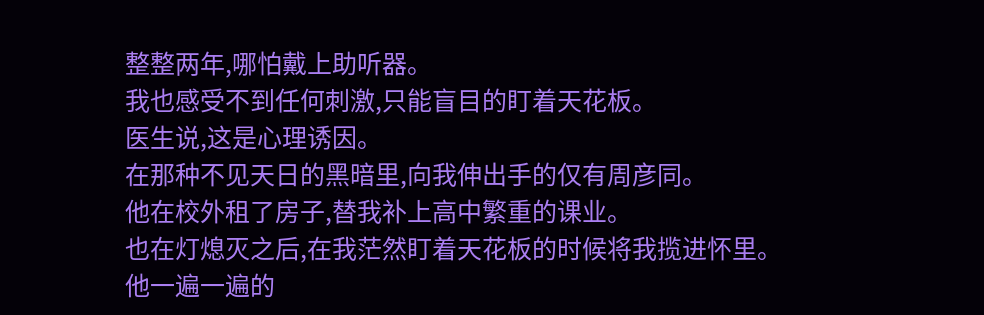整整两年,哪怕戴上助听器。
我也感受不到任何刺激,只能盲目的盯着天花板。
医生说,这是心理诱因。
在那种不见天日的黑暗里,向我伸出手的仅有周彦同。
他在校外租了房子,替我补上高中繁重的课业。
也在灯熄灭之后,在我茫然盯着天花板的时候将我揽进怀里。
他一遍一遍的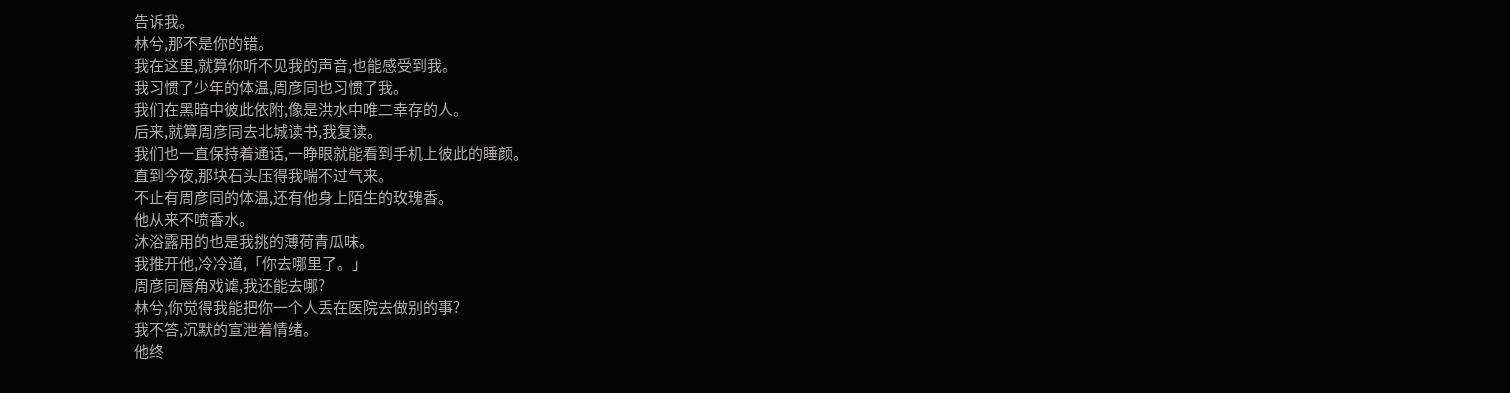告诉我。
林兮,那不是你的错。
我在这里,就算你听不见我的声音,也能感受到我。
我习惯了少年的体温,周彦同也习惯了我。
我们在黑暗中彼此依附,像是洪水中唯二幸存的人。
后来,就算周彦同去北城读书,我复读。
我们也一直保持着通话,一睁眼就能看到手机上彼此的睡颜。
直到今夜,那块石头压得我喘不过气来。
不止有周彦同的体温,还有他身上陌生的玫瑰香。
他从来不喷香水。
沐浴露用的也是我挑的薄荷青瓜味。
我推开他,冷冷道,「你去哪里了。」
周彦同唇角戏谑,我还能去哪?
林兮,你觉得我能把你一个人丢在医院去做别的事?
我不答,沉默的宣泄着情绪。
他终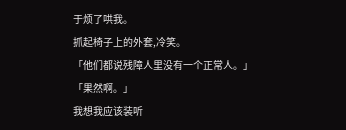于烦了哄我。
抓起椅子上的外套,冷笑。
「他们都说残障人里没有一个正常人。」
「果然啊。」
我想我应该装听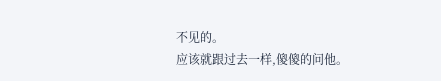不见的。
应该就跟过去一样,傻傻的问他。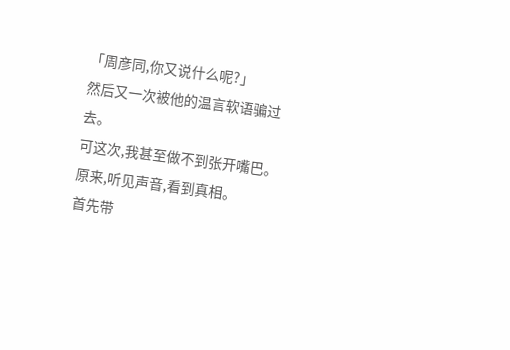「周彦同,你又说什么呢?」
然后又一次被他的温言软语骗过去。
可这次,我甚至做不到张开嘴巴。
原来,听见声音,看到真相。
首先带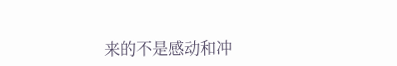来的不是感动和冲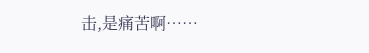击,是痛苦啊……